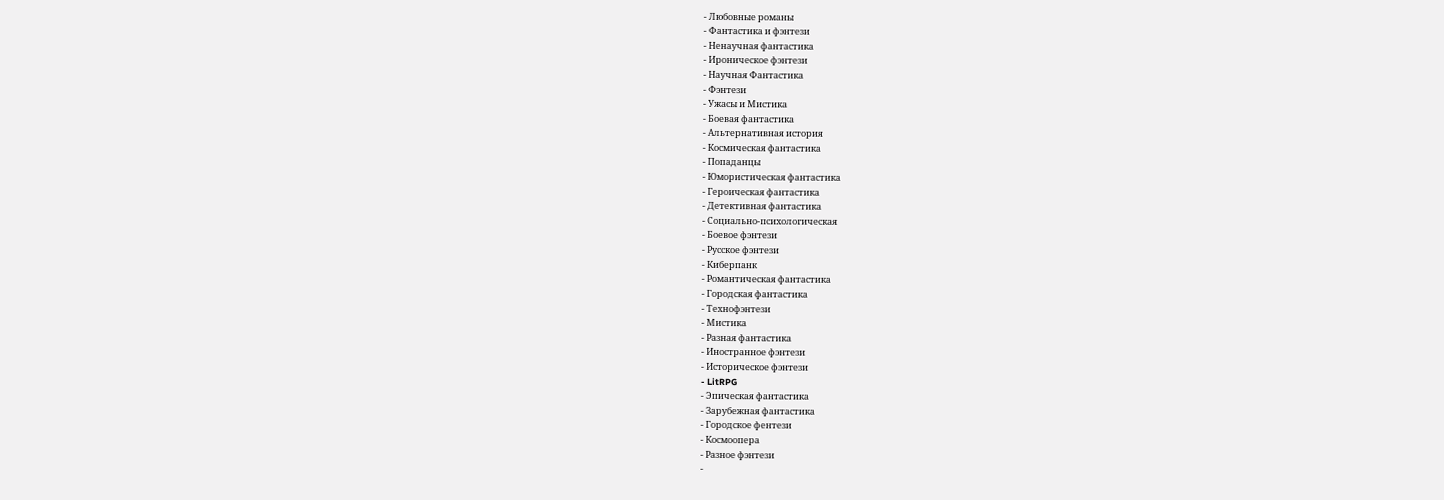- Любовные романы
- Фантастика и фэнтези
- Ненаучная фантастика
- Ироническое фэнтези
- Научная Фантастика
- Фэнтези
- Ужасы и Мистика
- Боевая фантастика
- Альтернативная история
- Космическая фантастика
- Попаданцы
- Юмористическая фантастика
- Героическая фантастика
- Детективная фантастика
- Социально-психологическая
- Боевое фэнтези
- Русское фэнтези
- Киберпанк
- Романтическая фантастика
- Городская фантастика
- Технофэнтези
- Мистика
- Разная фантастика
- Иностранное фэнтези
- Историческое фэнтези
- LitRPG
- Эпическая фантастика
- Зарубежная фантастика
- Городское фентези
- Космоопера
- Разное фэнтези
-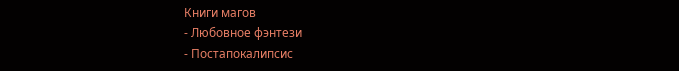Книги магов
- Любовное фэнтези
- Постапокалипсис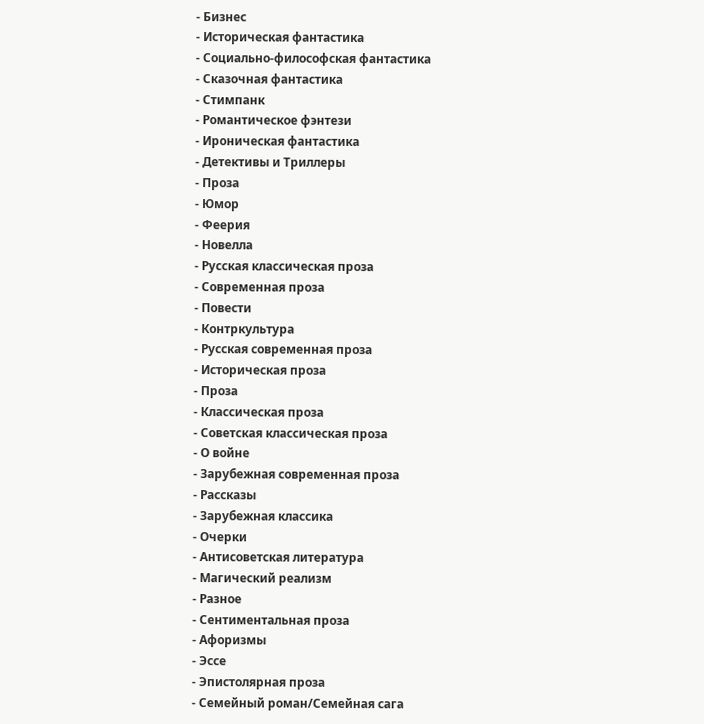- Бизнес
- Историческая фантастика
- Социально-философская фантастика
- Сказочная фантастика
- Стимпанк
- Романтическое фэнтези
- Ироническая фантастика
- Детективы и Триллеры
- Проза
- Юмор
- Феерия
- Новелла
- Русская классическая проза
- Современная проза
- Повести
- Контркультура
- Русская современная проза
- Историческая проза
- Проза
- Классическая проза
- Советская классическая проза
- О войне
- Зарубежная современная проза
- Рассказы
- Зарубежная классика
- Очерки
- Антисоветская литература
- Магический реализм
- Разное
- Сентиментальная проза
- Афоризмы
- Эссе
- Эпистолярная проза
- Семейный роман/Семейная сага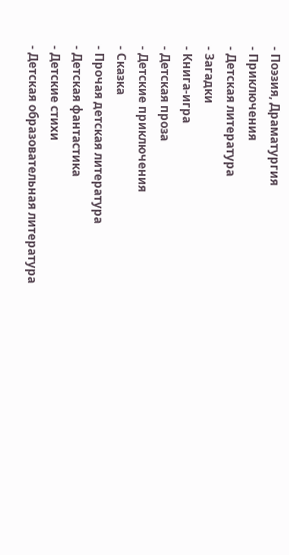- Поэзия, Драматургия
- Приключения
- Детская литература
- Загадки
- Книга-игра
- Детская проза
- Детские приключения
- Сказка
- Прочая детская литература
- Детская фантастика
- Детские стихи
- Детская образовательная литература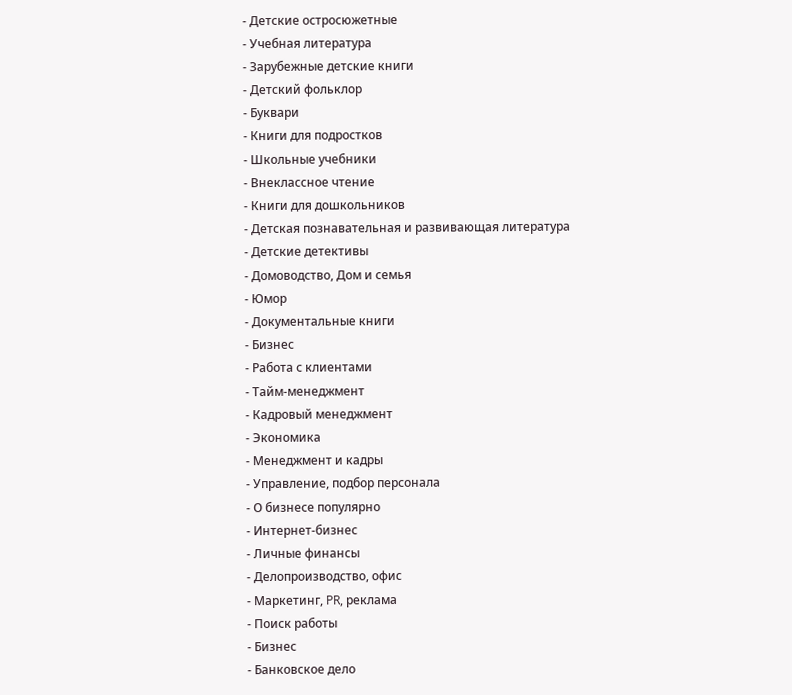- Детские остросюжетные
- Учебная литература
- Зарубежные детские книги
- Детский фольклор
- Буквари
- Книги для подростков
- Школьные учебники
- Внеклассное чтение
- Книги для дошкольников
- Детская познавательная и развивающая литература
- Детские детективы
- Домоводство, Дом и семья
- Юмор
- Документальные книги
- Бизнес
- Работа с клиентами
- Тайм-менеджмент
- Кадровый менеджмент
- Экономика
- Менеджмент и кадры
- Управление, подбор персонала
- О бизнесе популярно
- Интернет-бизнес
- Личные финансы
- Делопроизводство, офис
- Маркетинг, PR, реклама
- Поиск работы
- Бизнес
- Банковское дело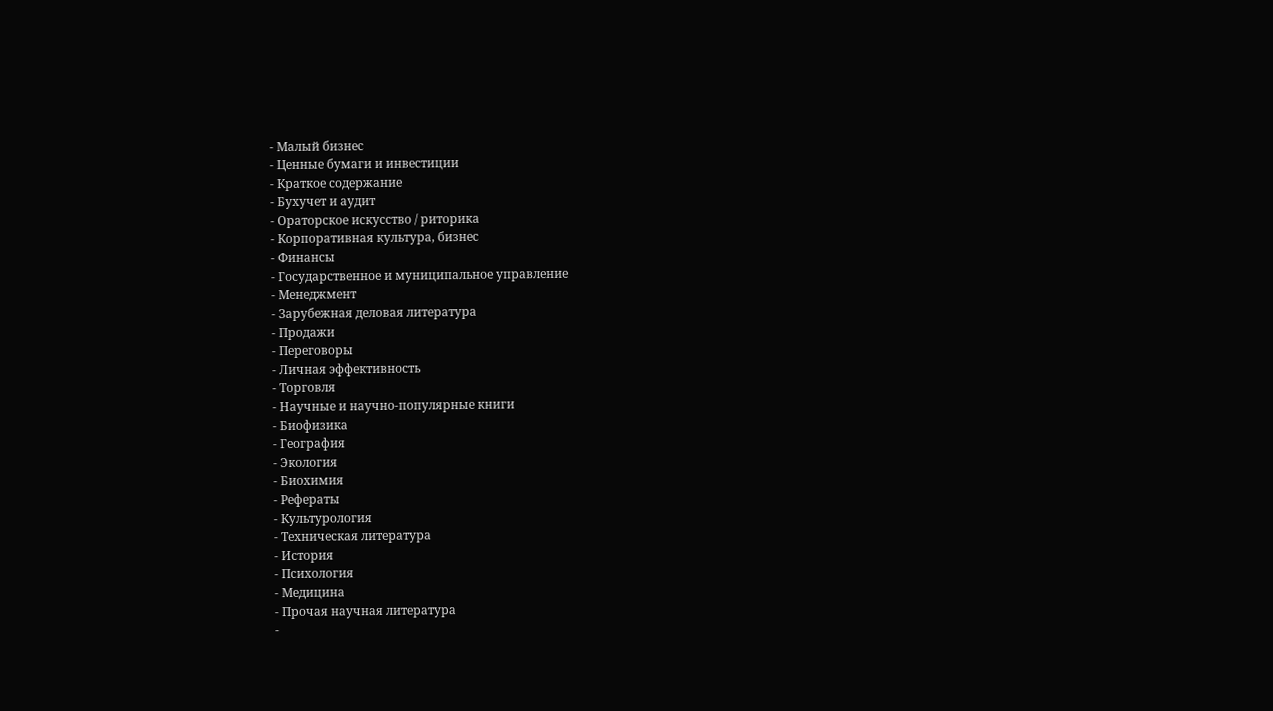- Малый бизнес
- Ценные бумаги и инвестиции
- Краткое содержание
- Бухучет и аудит
- Ораторское искусство / риторика
- Корпоративная культура, бизнес
- Финансы
- Государственное и муниципальное управление
- Менеджмент
- Зарубежная деловая литература
- Продажи
- Переговоры
- Личная эффективность
- Торговля
- Научные и научно-популярные книги
- Биофизика
- География
- Экология
- Биохимия
- Рефераты
- Культурология
- Техническая литература
- История
- Психология
- Медицина
- Прочая научная литература
-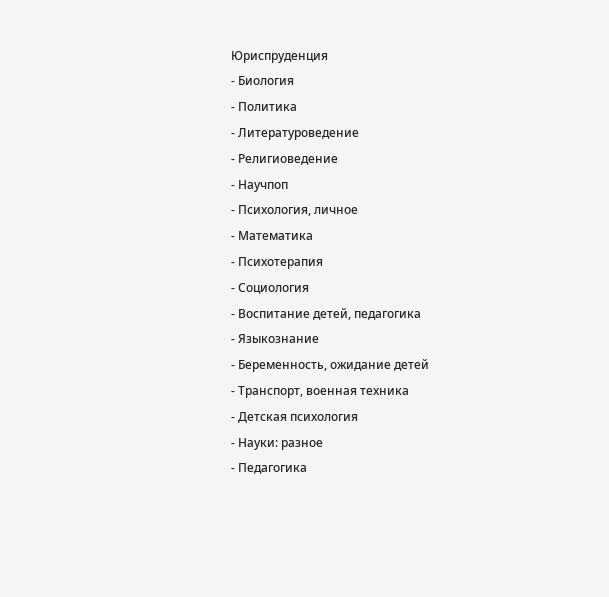Юриспруденция
- Биология
- Политика
- Литературоведение
- Религиоведение
- Научпоп
- Психология, личное
- Математика
- Психотерапия
- Социология
- Воспитание детей, педагогика
- Языкознание
- Беременность, ожидание детей
- Транспорт, военная техника
- Детская психология
- Науки: разное
- Педагогика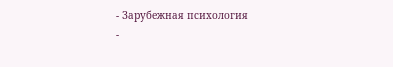- Зарубежная психология
-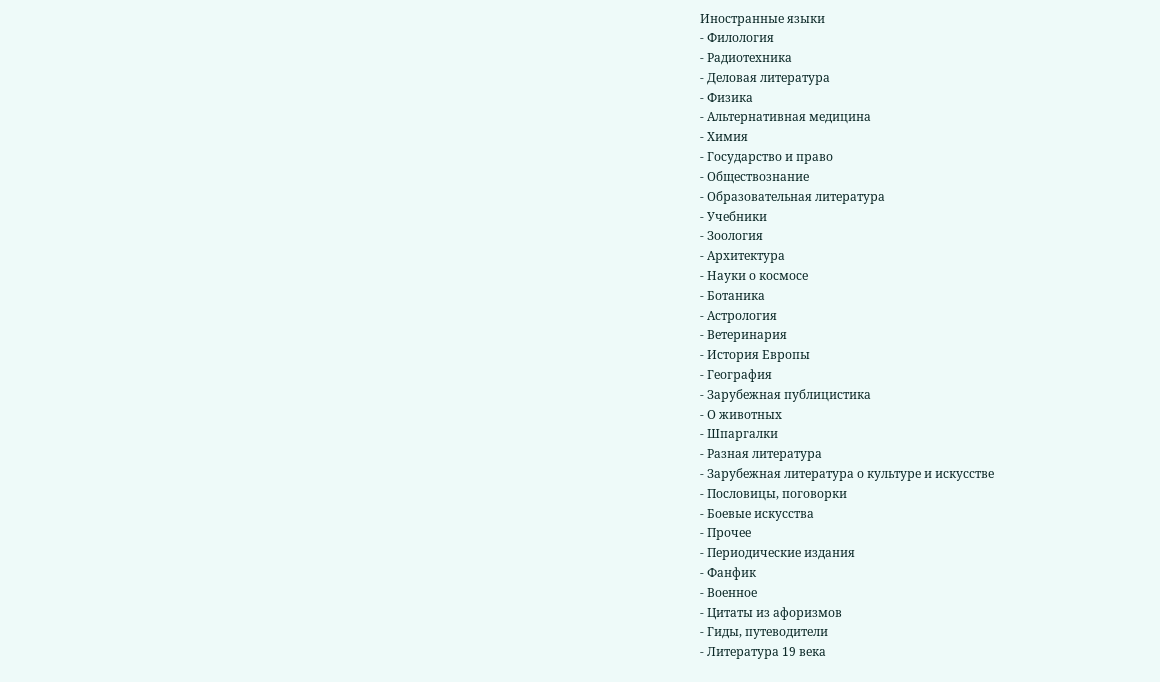Иностранные языки
- Филология
- Радиотехника
- Деловая литература
- Физика
- Альтернативная медицина
- Химия
- Государство и право
- Обществознание
- Образовательная литература
- Учебники
- Зоология
- Архитектура
- Науки о космосе
- Ботаника
- Астрология
- Ветеринария
- История Европы
- География
- Зарубежная публицистика
- О животных
- Шпаргалки
- Разная литература
- Зарубежная литература о культуре и искусстве
- Пословицы, поговорки
- Боевые искусства
- Прочее
- Периодические издания
- Фанфик
- Военное
- Цитаты из афоризмов
- Гиды, путеводители
- Литература 19 века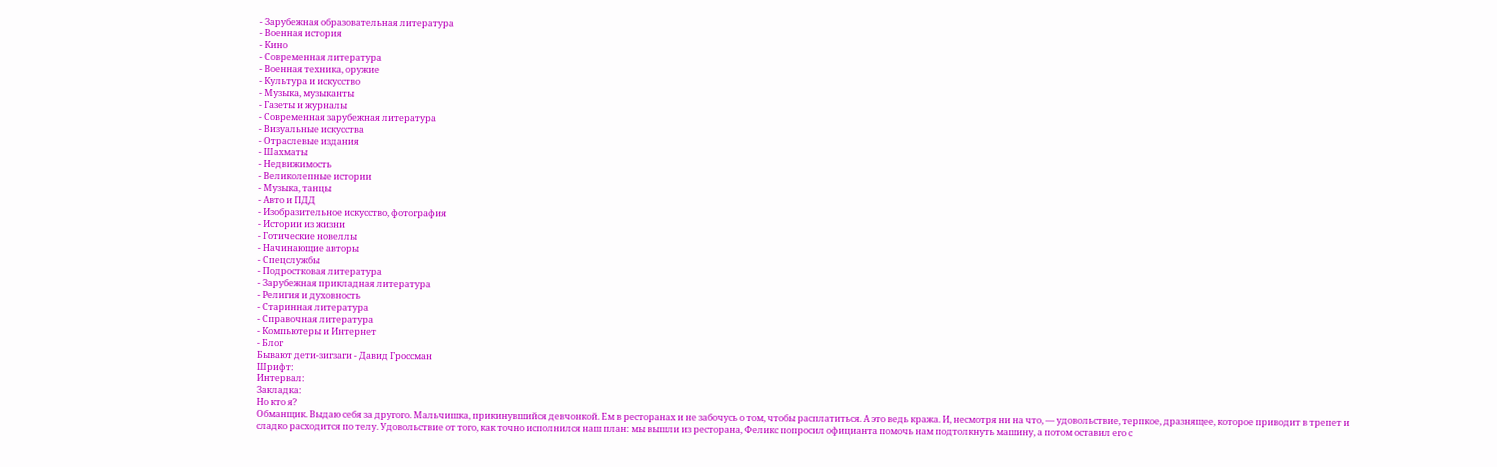- Зарубежная образовательная литература
- Военная история
- Кино
- Современная литература
- Военная техника, оружие
- Культура и искусство
- Музыка, музыканты
- Газеты и журналы
- Современная зарубежная литература
- Визуальные искусства
- Отраслевые издания
- Шахматы
- Недвижимость
- Великолепные истории
- Музыка, танцы
- Авто и ПДД
- Изобразительное искусство, фотография
- Истории из жизни
- Готические новеллы
- Начинающие авторы
- Спецслужбы
- Подростковая литература
- Зарубежная прикладная литература
- Религия и духовность
- Старинная литература
- Справочная литература
- Компьютеры и Интернет
- Блог
Бывают дети-зигзаги - Давид Гроссман
Шрифт:
Интервал:
Закладка:
Но кто я?
Обманщик. Выдаю себя за другого. Мальчишка, прикинувшийся девчонкой. Ем в ресторанах и не забочусь о том, чтобы расплатиться. А это ведь кража. И, несмотря ни на что, — удовольствие, терпкое, дразнящее, которое приводит в трепет и сладко расходится по телу. Удовольствие от того, как точно исполнился наш план: мы вышли из ресторана, Феликс попросил официанта помочь нам подтолкнуть машину, а потом оставил его с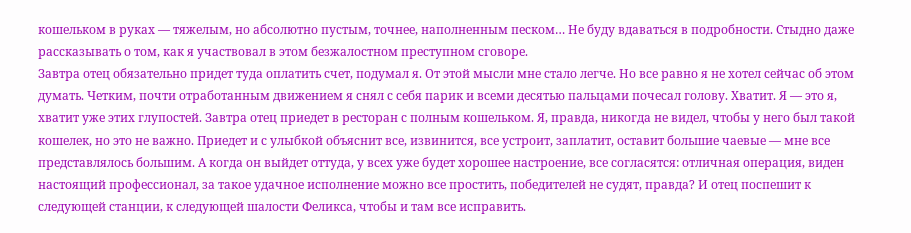кошельком в руках — тяжелым, но абсолютно пустым, точнее, наполненным песком… Не буду вдаваться в подробности. Стыдно даже рассказывать о том, как я участвовал в этом безжалостном преступном сговоре.
Завтра отец обязательно придет туда оплатить счет, подумал я. От этой мысли мне стало легче. Но все равно я не хотел сейчас об этом думать. Четким, почти отработанным движением я снял с себя парик и всеми десятью пальцами почесал голову. Хватит. Я — это я, хватит уже этих глупостей. Завтра отец приедет в ресторан с полным кошельком. Я, правда, никогда не видел, чтобы у него был такой кошелек, но это не важно. Приедет и с улыбкой объяснит все, извинится, все устроит, заплатит, оставит большие чаевые — мне все представлялось большим. А когда он выйдет оттуда, у всех уже будет хорошее настроение, все согласятся: отличная операция, виден настоящий профессионал, за такое удачное исполнение можно все простить, победителей не судят, правда? И отец поспешит к следующей станции, к следующей шалости Феликса, чтобы и там все исправить.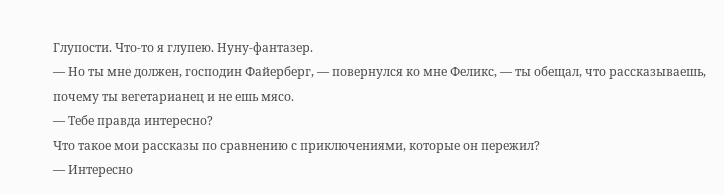Глупости. Что-то я глупею. Нуну-фантазер.
— Но ты мне должен, господин Файерберг, — повернулся ко мне Феликс, — ты обещал, что рассказываешь, почему ты вегетарианец и не ешь мясо.
— Тебе правда интересно?
Что такое мои рассказы по сравнению с приключениями, которые он пережил?
— Интересно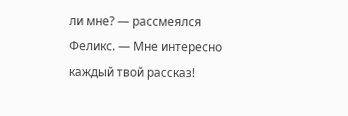ли мне? — рассмеялся Феликс. — Мне интересно каждый твой рассказ!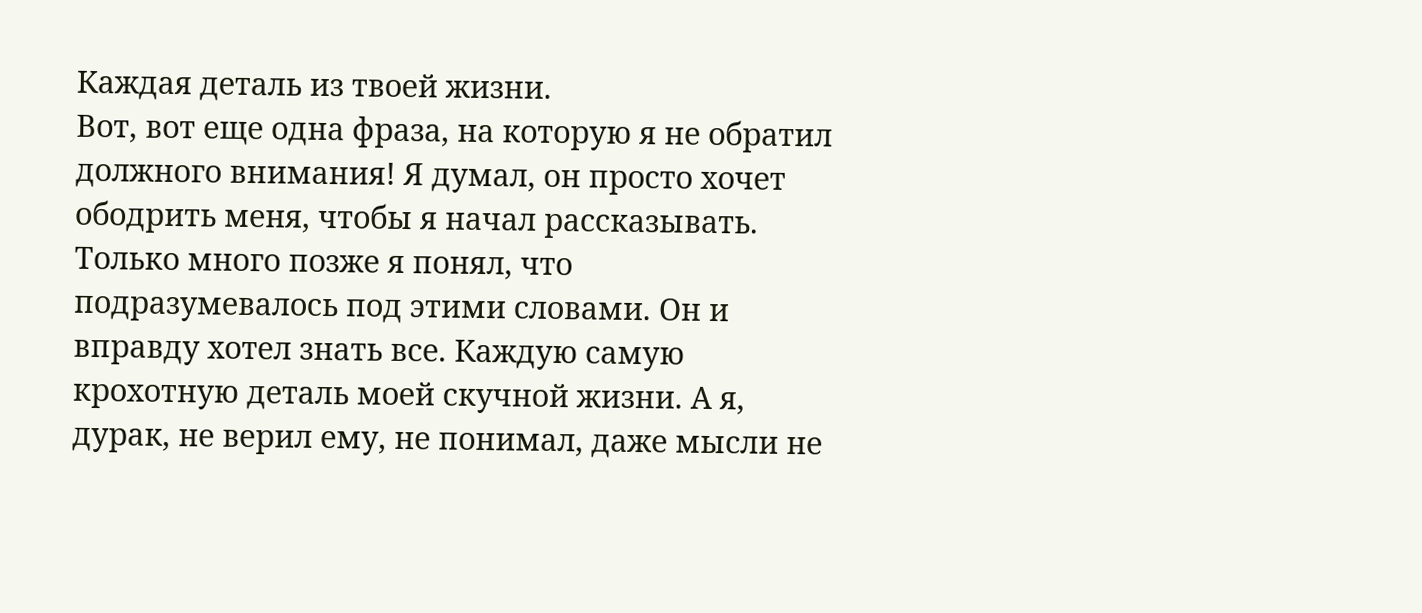Каждая деталь из твоей жизни.
Вот, вот еще одна фраза, на которую я не обратил должного внимания! Я думал, он просто хочет ободрить меня, чтобы я начал рассказывать. Только много позже я понял, что подразумевалось под этими словами. Он и вправду хотел знать все. Каждую самую крохотную деталь моей скучной жизни. А я, дурак, не верил ему, не понимал, даже мысли не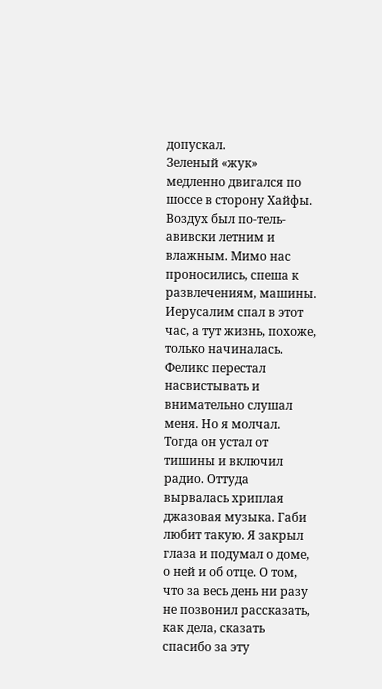допускал.
Зеленый «жук» медленно двигался по шоссе в сторону Хайфы. Воздух был по-тель-авивски летним и влажным. Мимо нас проносились, спеша к развлечениям, машины. Иерусалим спал в этот час, а тут жизнь, похоже, только начиналась. Феликс перестал насвистывать и внимательно слушал меня. Но я молчал. Тогда он устал от тишины и включил радио. Оттуда вырвалась хриплая джазовая музыка. Габи любит такую. Я закрыл глаза и подумал о доме, о ней и об отце. О том, что за весь день ни разу не позвонил рассказать, как дела, сказать спасибо за эту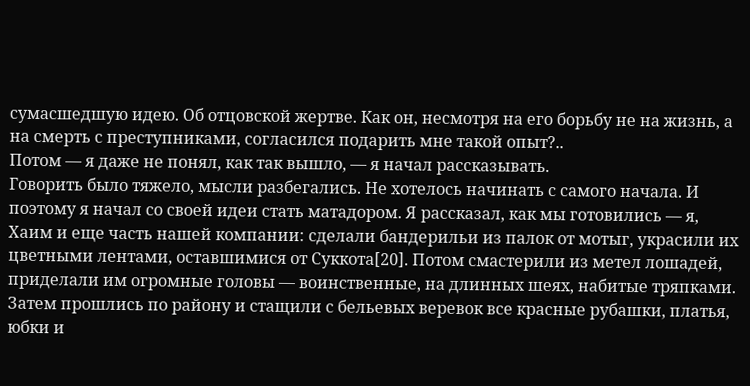сумасшедшую идею. Об отцовской жертве. Как он, несмотря на его борьбу не на жизнь, а на смерть с преступниками, согласился подарить мне такой опыт?..
Потом — я даже не понял, как так вышло, — я начал рассказывать.
Говорить было тяжело, мысли разбегались. Не хотелось начинать с самого начала. И поэтому я начал со своей идеи стать матадором. Я рассказал, как мы готовились — я, Хаим и еще часть нашей компании: сделали бандерильи из палок от мотыг, украсили их цветными лентами, оставшимися от Суккота[20]. Потом смастерили из метел лошадей, приделали им огромные головы — воинственные, на длинных шеях, набитые тряпками. Затем прошлись по району и стащили с бельевых веревок все красные рубашки, платья, юбки и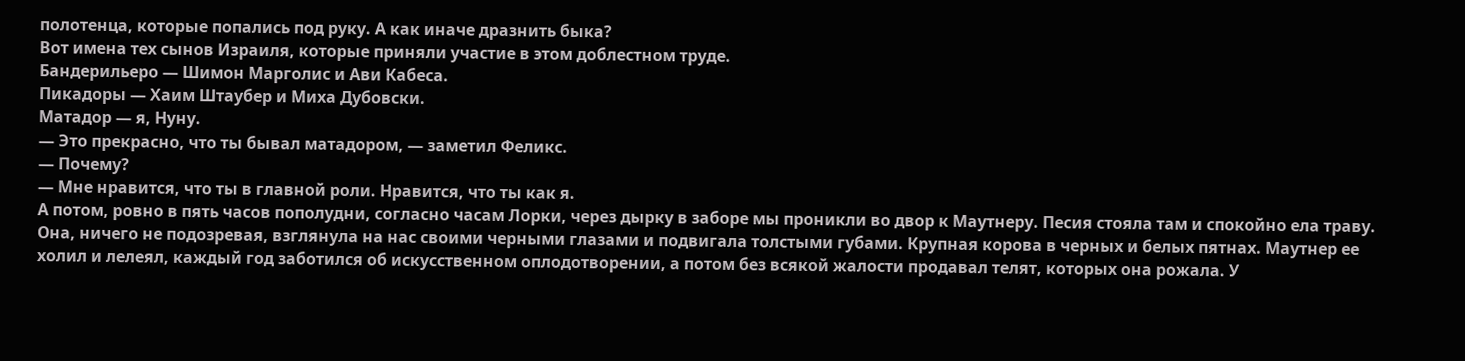полотенца, которые попались под руку. А как иначе дразнить быка?
Вот имена тех сынов Израиля, которые приняли участие в этом доблестном труде.
Бандерильеро — Шимон Марголис и Ави Кабеса.
Пикадоры — Хаим Штаубер и Миха Дубовски.
Матадор — я, Нуну.
— Это прекрасно, что ты бывал матадором, — заметил Феликс.
— Почему?
— Мне нравится, что ты в главной роли. Нравится, что ты как я.
А потом, ровно в пять часов пополудни, согласно часам Лорки, через дырку в заборе мы проникли во двор к Маутнеру. Песия стояла там и спокойно ела траву. Она, ничего не подозревая, взглянула на нас своими черными глазами и подвигала толстыми губами. Крупная корова в черных и белых пятнах. Маутнер ее холил и лелеял, каждый год заботился об искусственном оплодотворении, а потом без всякой жалости продавал телят, которых она рожала. У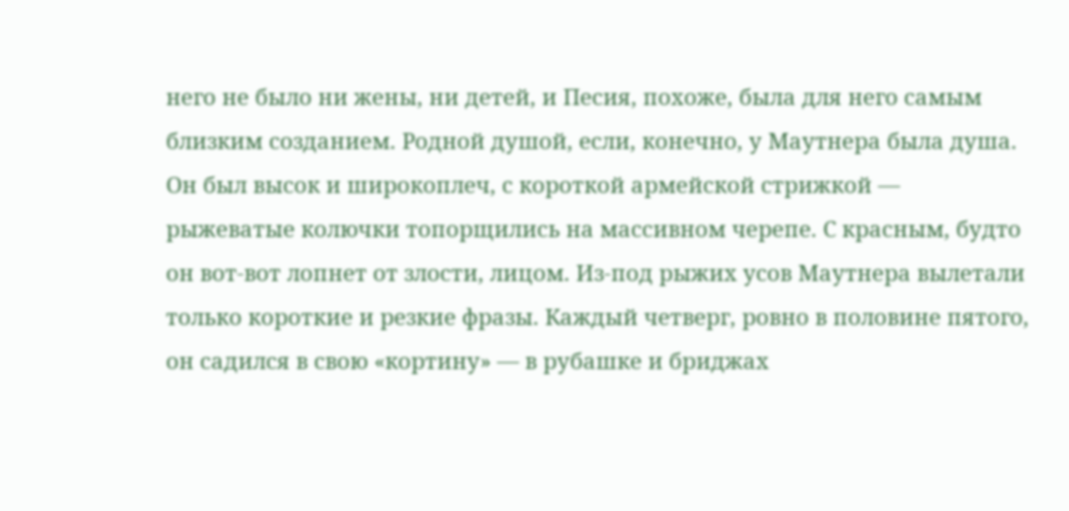него не было ни жены, ни детей, и Песия, похоже, была для него самым близким созданием. Родной душой, если, конечно, у Маутнера была душа.
Он был высок и широкоплеч, с короткой армейской стрижкой — рыжеватые колючки топорщились на массивном черепе. С красным, будто он вот-вот лопнет от злости, лицом. Из-под рыжих усов Маутнера вылетали только короткие и резкие фразы. Каждый четверг, ровно в половине пятого, он садился в свою «кортину» — в рубашке и бриджах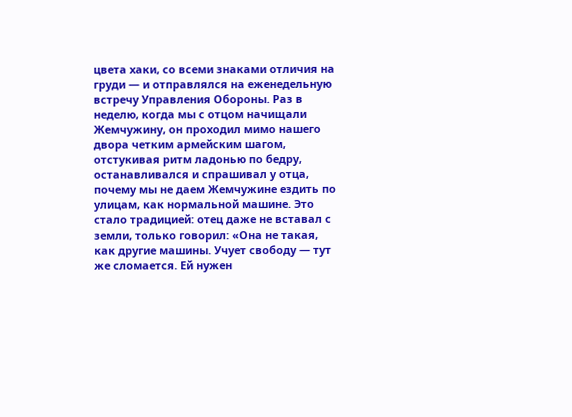цвета хаки, со всеми знаками отличия на груди — и отправлялся на еженедельную встречу Управления Обороны. Раз в неделю, когда мы с отцом начищали Жемчужину, он проходил мимо нашего двора четким армейским шагом, отстукивая ритм ладонью по бедру, останавливался и спрашивал у отца, почему мы не даем Жемчужине ездить по улицам, как нормальной машине. Это стало традицией: отец даже не вставал с земли, только говорил: «Она не такая, как другие машины. Учует свободу — тут же сломается. Ей нужен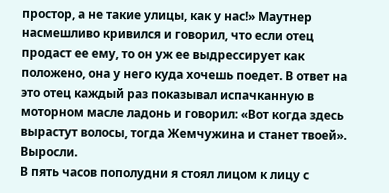простор, а не такие улицы, как у нас!» Маутнер насмешливо кривился и говорил, что если отец продаст ее ему, то он уж ее выдрессирует как положено, она у него куда хочешь поедет. В ответ на это отец каждый раз показывал испачканную в моторном масле ладонь и говорил: «Вот когда здесь вырастут волосы, тогда Жемчужина и станет твоей».
Выросли.
В пять часов пополудни я стоял лицом к лицу с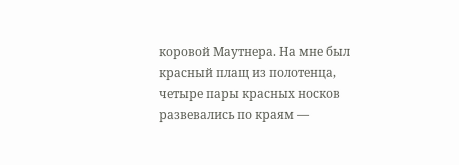коровой Маутнера. На мне был красный плащ из полотенца, четыре пары красных носков развевались по краям —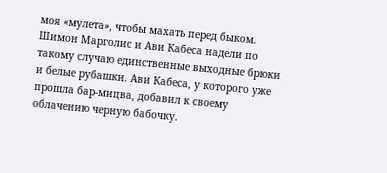моя «мулета», чтобы махать перед быком. Шимон Марголис и Ави Кабеса надели по такому случаю единственные выходные брюки и белые рубашки. Ави Кабеса, у которого уже прошла бар-мицва, добавил к своему облачению черную бабочку.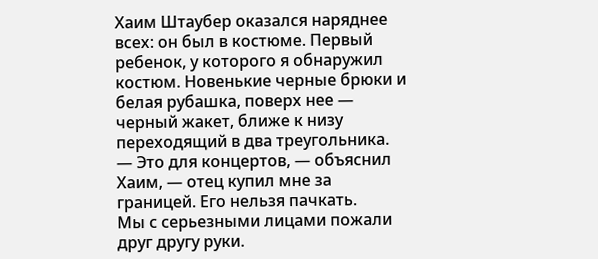Хаим Штаубер оказался наряднее всех: он был в костюме. Первый ребенок, у которого я обнаружил костюм. Новенькие черные брюки и белая рубашка, поверх нее — черный жакет, ближе к низу переходящий в два треугольника.
— Это для концертов, — объяснил Хаим, — отец купил мне за границей. Его нельзя пачкать.
Мы с серьезными лицами пожали друг другу руки.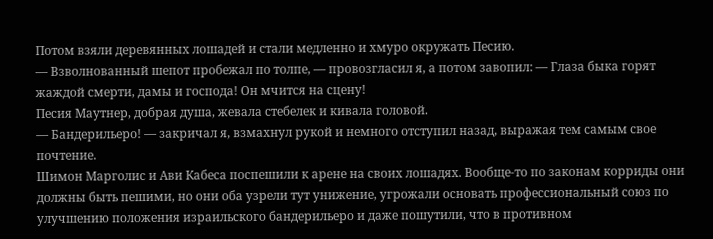Потом взяли деревянных лошадей и стали медленно и хмуро окружать Песию.
— Взволнованный шепот пробежал по толпе, — провозгласил я, а потом завопил: — Глаза быка горят жаждой смерти, дамы и господа! Он мчится на сцену!
Песия Маутнер, добрая душа, жевала стебелек и кивала головой.
— Бандерильеро! — закричал я, взмахнул рукой и немного отступил назад, выражая тем самым свое почтение.
Шимон Марголис и Ави Кабеса поспешили к арене на своих лошадях. Вообще-то по законам корриды они должны быть пешими, но они оба узрели тут унижение, угрожали основать профессиональный союз по улучшению положения израильского бандерильеро и даже пошутили, что в противном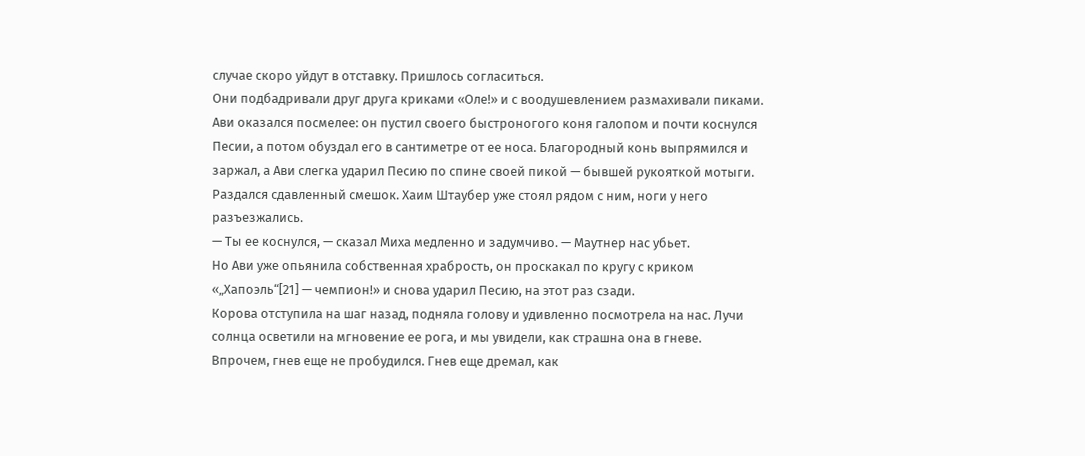случае скоро уйдут в отставку. Пришлось согласиться.
Они подбадривали друг друга криками «Оле!» и с воодушевлением размахивали пиками. Ави оказался посмелее: он пустил своего быстроногого коня галопом и почти коснулся Песии, а потом обуздал его в сантиметре от ее носа. Благородный конь выпрямился и заржал, а Ави слегка ударил Песию по спине своей пикой — бывшей рукояткой мотыги.
Раздался сдавленный смешок. Хаим Штаубер уже стоял рядом с ним, ноги у него разъезжались.
— Ты ее коснулся, — сказал Миха медленно и задумчиво. — Маутнер нас убьет.
Но Ави уже опьянила собственная храбрость, он проскакал по кругу с криком «„Хапоэль“[21] — чемпион!» и снова ударил Песию, на этот раз сзади.
Корова отступила на шаг назад, подняла голову и удивленно посмотрела на нас. Лучи солнца осветили на мгновение ее рога, и мы увидели, как страшна она в гневе.
Впрочем, гнев еще не пробудился. Гнев еще дремал, как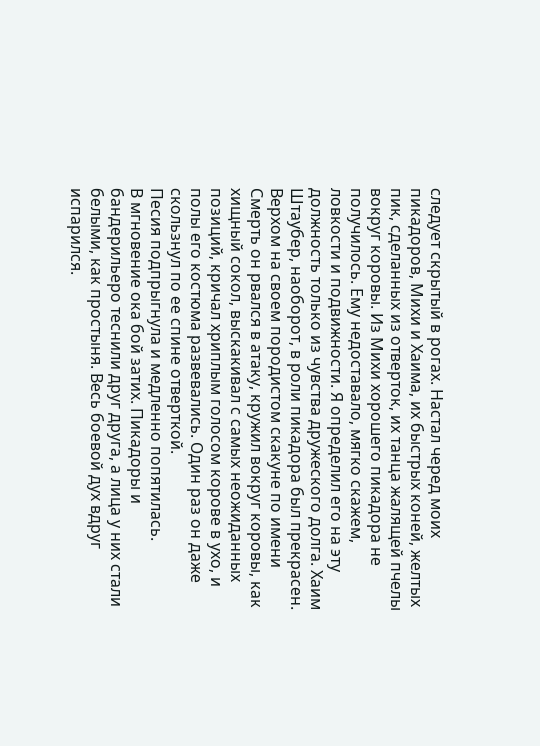следует скрытый в рогах. Настал черед моих пикадоров, Михи и Хаима, их быстрых коней, желтых пик, сделанных из отверток, их танца жалящей пчелы вокруг коровы. Из Михи хорошего пикадора не получилось. Ему недоставало, мягко скажем, ловкости и подвижности. Я определил его на эту должность только из чувства дружеского долга. Хаим Штаубер, наоборот, в роли пикадора был прекрасен. Верхом на своем породистом скакуне по имени Смерть он рвался в атаку, кружил вокруг коровы, как хищный сокол, выскакивал с самых неожиданных позиций, кричал хриплым голосом корове в ухо, и полы его костюма развевались. Один раз он даже скользнул по ее спине отверткой.
Песия подпрыгнула и медленно попятилась.
В мгновение ока бой затих. Пикадоры и бандерильеро теснили друг друга, а лица у них стали белыми, как простыня. Весь боевой дух вдруг испарился.